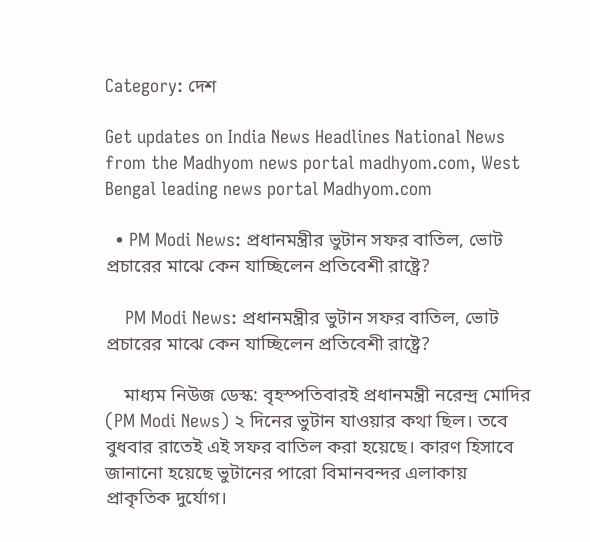Category: দেশ

Get updates on India News Headlines National News from the Madhyom news portal madhyom.com, West Bengal leading news portal Madhyom.com

  • PM Modi News: প্রধানমন্ত্রীর ভুটান সফর বাতিল, ভোট প্রচারের মাঝে কেন যাচ্ছিলেন প্রতিবেশী রাষ্ট্রে?

    PM Modi News: প্রধানমন্ত্রীর ভুটান সফর বাতিল, ভোট প্রচারের মাঝে কেন যাচ্ছিলেন প্রতিবেশী রাষ্ট্রে?

    মাধ্যম নিউজ ডেস্ক: বৃহস্পতিবারই প্রধানমন্ত্রী নরেন্দ্র মোদির (PM Modi News) ২ দিনের ভুটান যাওয়ার কথা ছিল। তবে বুধবার রাতেই এই সফর বাতিল করা হয়েছে। কারণ হিসাবে জানানো হয়েছে ভুটানের পারো বিমানবন্দর এলাকায় প্রাকৃতিক দুর্যোগ।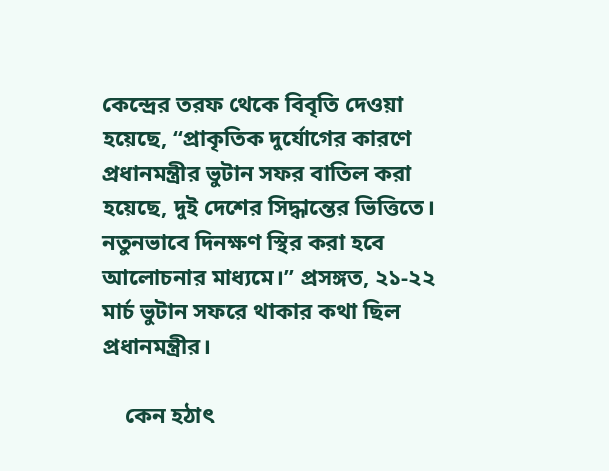কেন্দ্রের তরফ থেকে বিবৃতি দেওয়া হয়েছে, ‘‘প্রাকৃতিক দুর্যোগের কারণে প্রধানমন্ত্রীর ভুটান সফর বাতিল করা হয়েছে, দুই দেশের সিদ্ধান্তের ভিত্তিতে। নতুনভাবে দিনক্ষণ স্থির করা হবে আলোচনার মাধ্যমে।’’ প্রসঙ্গত, ২১-২২ মার্চ ভুটান সফরে থাকার কথা ছিল প্রধানমন্ত্রীর।

    কেন হঠাৎ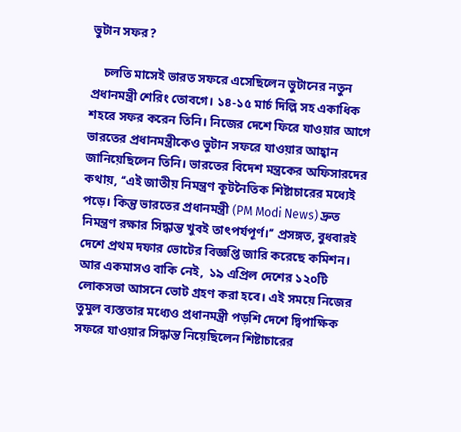ভুটান সফর?

    চলতি মাসেই ভারত সফরে এসেছিলেন ভুটানের নতুন প্রধানমন্ত্রী শেরিং তোবগে। ১৪-১৫ মার্চ দিল্লি সহ একাধিক শহরে সফর করেন তিনি। নিজের দেশে ফিরে যাওয়ার আগে ভারতের প্রধানমন্ত্রীকেও ভুটান সফরে যাওয়ার আহ্বান জানিয়েছিলেন তিনি। ভারতের বিদেশ মন্ত্রকের অফিসারদের কথায়, ‘‘এই জাতীয় নিমন্ত্রণ কূটনৈতিক শিষ্টাচারের মধ্যেই পড়ে। কিন্তু ভারতের প্রধানমন্ত্রী (PM Modi News) দ্রুত নিমন্ত্রণ রক্ষার সিদ্ধান্ত খুবই তাৎপর্যপূর্ণ।’’ প্রসঙ্গত, বুধবারই দেশে প্রথম দফার ভোটের বিজ্ঞপ্তি জারি করেছে কমিশন। আর একমাসও বাকি নেই,  ১৯ এপ্রিল দেশের ১২০টি লোকসভা আসনে ভোট গ্রহণ করা হবে। এই সময়ে নিজের তুমুল ব্যস্ততার মধ্যেও প্রধানমন্ত্রী পড়শি দেশে দ্বিপাক্ষিক সফরে যাওয়ার সিদ্ধান্ত নিয়েছিলেন শিষ্টাচারের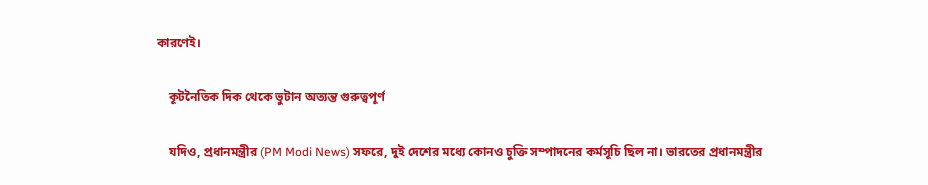কারণেই।

    কূটনৈতিক দিক থেকে ভুটান অত্যন্ত গুরুত্বপূর্ণ

    যদিও, প্রধানমন্ত্রীর (PM Modi News) সফরে, দুই দেশের মধ্যে কোনও চুক্তি সম্পাদনের কর্মসূচি ছিল না। ভারতের প্রধানমন্ত্রীর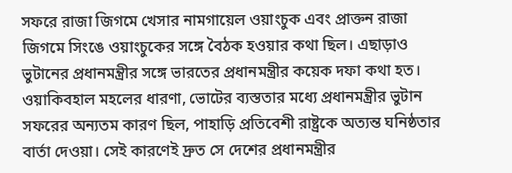সফরে রাজা জিগমে খেসার নামগায়েল ওয়াংচুক এবং প্রাক্তন রাজা জিগমে সিংঙে ওয়াংচুকের সঙ্গে বৈঠক হওয়ার কথা ছিল। এছাড়াও ভুটানের প্রধানমন্ত্রীর সঙ্গে ভারতের প্রধানমন্ত্রীর কয়েক দফা কথা হত। ওয়াকিবহাল মহলের ধারণা, ভোটের ব্যস্ততার মধ্যে প্রধানমন্ত্রীর ভুটান সফরের অন্যতম কারণ ছিল, পাহাড়ি প্রতিবেশী রাষ্ট্রকে অত্যন্ত ঘনিষ্ঠতার বার্তা দেওয়া। সেই কারণেই দ্রুত সে দেশের প্রধানমন্ত্রীর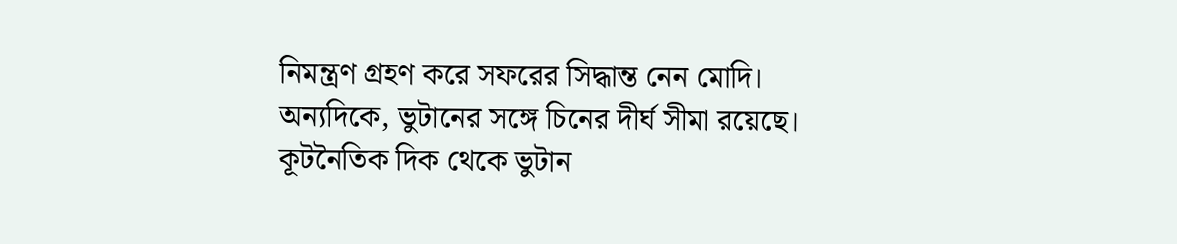নিমন্ত্রণ গ্রহণ করে সফরের সিদ্ধান্ত নেন মোদি। অন্যদিকে, ভুটানের সঙ্গে চিনের দীর্ঘ সীমা রয়েছে। কূটনৈতিক দিক থেকে ভুটান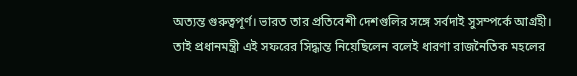অত্যন্ত গুরুত্বপূর্ণ। ভারত তার প্রতিবেশী দেশগুলির সঙ্গে সর্বদাই সুসম্পর্কে আগ্রহী। তাই প্রধানমন্ত্রী এই সফরের সিদ্ধান্ত নিয়েছিলেন বলেই ধারণা রাজনৈতিক মহলের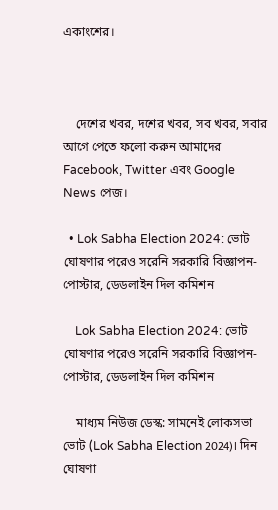একাংশের।



    দেশের খবর, দশের খবর, সব খবর, সবার আগে পেতে ফলো করুন আমাদের Facebook, Twitter এবং Google News পেজ।

  • Lok Sabha Election 2024: ভোট ঘোষণার পরেও সরেনি সরকারি বিজ্ঞাপন-পোস্টার, ডেডলাইন দিল কমিশন

    Lok Sabha Election 2024: ভোট ঘোষণার পরেও সরেনি সরকারি বিজ্ঞাপন-পোস্টার, ডেডলাইন দিল কমিশন

    মাধ্যম নিউজ ডেস্ক: সামনেই লোকসভা ভোট (Lok Sabha Election 2024)। দিন ঘোষণা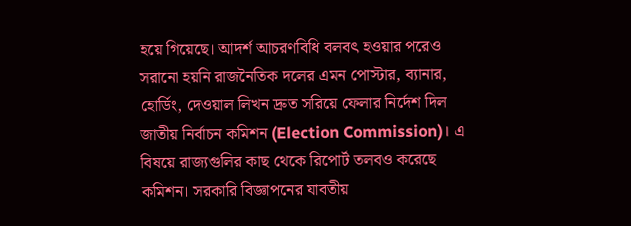হয়ে গিয়েছে। আদর্শ আচরণবিধি বলবৎ হওয়ার পরেও সরানো হয়নি রাজনৈতিক দলের এমন পোস্টার, ব্যানার, হোর্ডিং, দেওয়াল লিখন দ্রুত সরিয়ে ফেলার নির্দেশ দিল জাতীয় নির্বাচন কমিশন (Election Commission)। এ বিষয়ে রাজ্যগুলির কাছ থেকে রিপোর্ট তলবও করেছে কমিশন। সরকারি বিজ্ঞাপনের যাবতীয়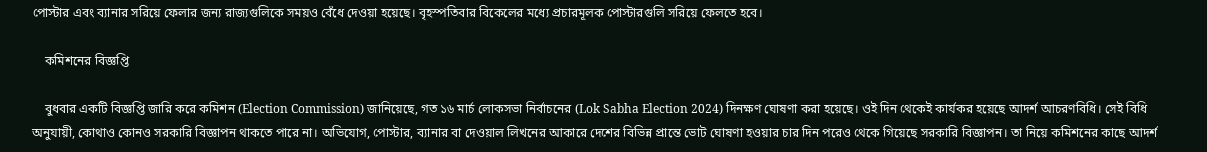পোস্টার এবং ব্যানার সরিয়ে ফেলার জন্য রাজ্যগুলিকে সময়ও বেঁধে দেওয়া হয়েছে। বৃহস্পতিবার বিকেলের মধ্যে প্রচারমূলক পোস্টারগুলি সরিয়ে ফেলতে হবে।

    কমিশনের বিজ্ঞপ্তি

    বুধবার একটি বিজ্ঞপ্তি জারি করে কমিশন (Election Commission) জানিয়েছে, গত ১৬ মার্চ লোকসভা নির্বাচনের (Lok Sabha Election 2024) দিনক্ষণ ঘোষণা করা হয়েছে। ওই দিন থেকেই কার্যকর হয়েছে আদর্শ আচরণবিধি। সেই বিধি অনুযায়ী, কোথাও কোনও সরকারি বিজ্ঞাপন থাকতে পারে না। অভিযোগ, পোস্টার, ব্যানার বা দেওয়াল লিখনের আকারে দেশের বিভিন্ন প্রান্তে ভোট ঘোষণা হওয়ার চার দিন পরেও থেকে গিয়েছে সরকারি বিজ্ঞাপন। তা নিয়ে কমিশনের কাছে আদর্শ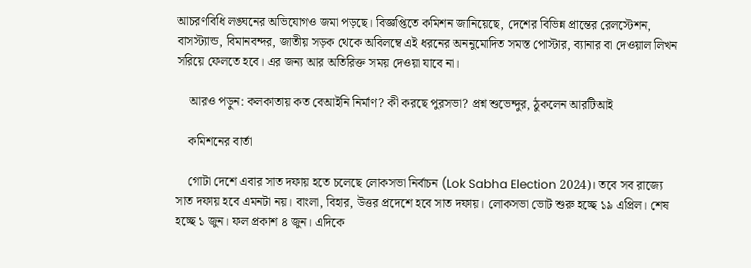আচরণবিধি লঙ্ঘনের অভিযোগও জমা পড়ছে। বিজ্ঞপ্তিতে কমিশন জানিয়েছে, দেশের বিভিন্ন প্রান্তের রেলস্টেশন, বাসস্ট্যান্ড, বিমানবন্দর, জাতীয় সড়ক থেকে অবিলম্বে এই ধরনের অননুমোদিত সমস্ত পোস্টার, ব্যানার বা দেওয়াল লিখন সরিয়ে ফেলতে হবে। এর জন্য আর অতিরিক্ত সময় দেওয়া যাবে না।

    আরও পড়ুন: কলকাতায় কত বেআইনি নির্মাণ? কী করছে পুরসভা? প্রশ্ন শুভেন্দুর, ঠুকলেন আরটিআই

    কমিশনের বার্তা

    গোটা দেশে এবার সাত দফায় হতে চলেছে লোকসভা নির্বাচন (Lok Sabha Election 2024)। তবে সব রাজ্যে সাত দফায় হবে এমনটা নয়। বাংলা, বিহার, উত্তর প্রদেশে হবে সাত দফায়। লোকসভা ভোট শুরু হচ্ছে ১৯ এপ্রিল। শেষ হচ্ছে ১ জুন। ফল প্রকাশ ৪ জুন। এদিকে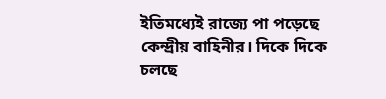ইতিমধ্যেই রাজ্যে পা পড়েছে কেন্দ্রীয় বাহিনীর। দিকে দিকে চলছে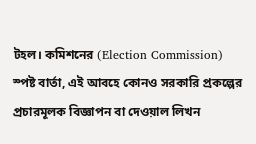টহল। কমিশনের (Election Commission) স্পষ্ট বার্তা, এই আবহে কোনও সরকারি প্রকল্পের প্রচারমূলক বিজ্ঞাপন বা দেওয়াল লিখন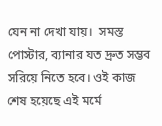যেন না দেখা যায়।  সমস্ত পোস্টার, ব্যানার যত দ্রুত সম্ভব সরিয়ে নিতে হবে। ওই কাজ শেষ হয়েছে এই মর্মে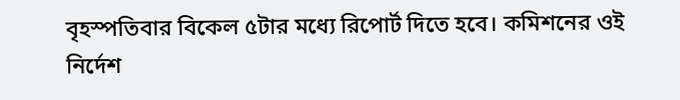বৃহস্পতিবার বিকেল ৫টার মধ্যে রিপোর্ট দিতে হবে। কমিশনের ওই নির্দেশ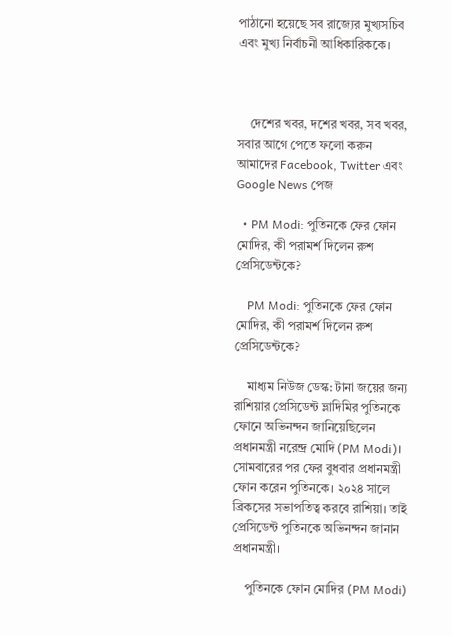পাঠানো হয়েছে সব রাজ্যের মুখ্যসচিব এবং মুখ্য নির্বাচনী আধিকারিককে।



    দেশের খবর, দশের খবর, সব খবর, সবার আগে পেতে ফলো করুন আমাদের Facebook, Twitter এবং Google News পেজ

  • PM Modi: পুতিনকে ফের ফোন মোদির, কী পরামর্শ দিলেন রুশ প্রেসিডেন্টকে?

    PM Modi: পুতিনকে ফের ফোন মোদির, কী পরামর্শ দিলেন রুশ প্রেসিডেন্টকে?

    মাধ্যম নিউজ ডেস্ক: টানা জয়ের জন্য রাশিয়ার প্রেসিডেন্ট ভ্লাদিমির পুতিনকে ফোনে অভিনন্দন জানিয়েছিলেন প্রধানমন্ত্রী নরেন্দ্র মোদি (PM Modi)। সোমবারের পর ফের বুধবার প্রধানমন্ত্রী ফোন করেন পুতিনকে। ২০২৪ সালে ব্রিকসের সভাপতিত্ব করবে রাশিয়া। তাই প্রেসিডেন্ট পুতিনকে অভিনন্দন জানান প্রধানমন্ত্রী।

    পুতিনকে ফোন মোদির (PM Modi)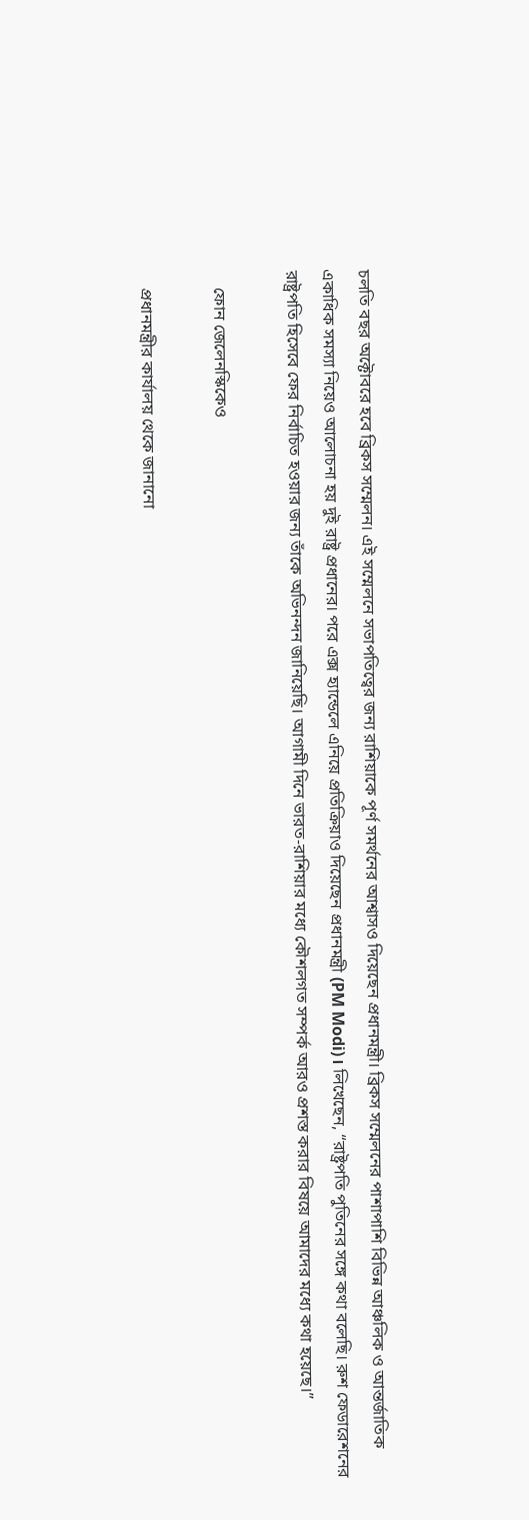চলতি বছর অক্টোবরে হবে ব্রিকস সম্মেলন। এই সম্মেলনে সভাপতিত্বের জন্য রাশিয়াকে পূর্ণ সমর্থনের আশ্বাসও দিয়েছেন প্রধানমন্ত্রী। ব্রিকস সম্মেলনের পাশাপাশি বিভিন্ন আঞ্চলিক ও আন্তর্জাতিক একাধিক সমস্যা নিয়েও আলোচনা হয় দুই রাষ্ট্র প্রধানের। পরে এক্স হ্যান্ডেলে এনিয়ে প্রতিক্রিয়াও দিয়েছেন প্রধানমন্ত্রী (PM Modi)। লিখেছেন, “রাষ্ট্রপতি পুতিনের সঙ্গে কথা বলেছি। রুশ ফেডারেশনের রাষ্ট্রপতি হিসেবে ফের নির্বাচিত হওয়ার জন্য তাঁকে অভিনন্দন জানিয়েছি। আগামী দিনে ভারত-রাশিয়ার মধ্যে কৌশলগত সম্পর্ক আরও প্রশস্ত করার বিষয়ে আমাদের মধ্যে কথা হয়েছে।”

    ফোন জেলেনস্কিকেও

    প্রধানমন্ত্রীর কার্যালয় থেকে জানানো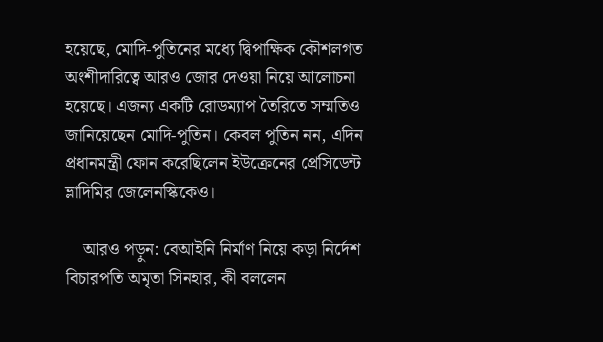হয়েছে, মোদি-পুতিনের মধ্যে দ্বিপাক্ষিক কৌশলগত অংশীদারিত্বে আরও জোর দেওয়া নিয়ে আলোচনা হয়েছে। এজন্য একটি রোডম্যাপ তৈরিতে সম্মতিও জানিয়েছেন মোদি-পুতিন। কেবল পুতিন নন, এদিন প্রধানমন্ত্রী ফোন করেছিলেন ইউক্রেনের প্রেসিডেন্ট ভ্লাদিমির জেলেনস্কিকেও।

    আরও পড়ুন: বেআইনি নির্মাণ নিয়ে কড়া নির্দেশ বিচারপতি অমৃতা সিনহার, কী বললেন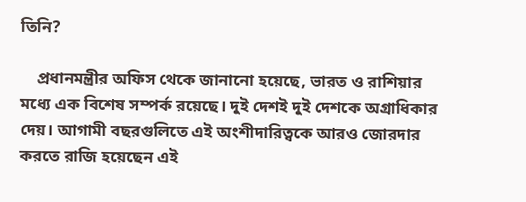তিনি?

    প্রধানমন্ত্রীর অফিস থেকে জানানো হয়েছে, ভারত ও রাশিয়ার মধ্যে এক বিশেষ সম্পর্ক রয়েছে। দুই দেশই দুই দেশকে অগ্রাধিকার দেয়। আগামী বছরগুলিতে এই অংশীদারিত্বকে আরও জোরদার করতে রাজি হয়েছেন এই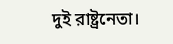দুই রাষ্ট্রনেতা।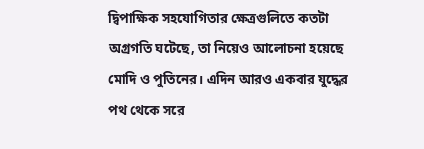দ্বিপাক্ষিক সহযোগিতার ক্ষেত্রগুলিতে কতটা অগ্রগতি ঘটেছে, তা নিয়েও আলোচনা হয়েছে মোদি ও পুতিনের। এদিন আরও একবার যুদ্ধের পথ থেকে সরে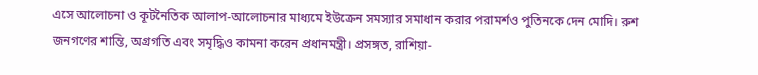এসে আলোচনা ও কূটনৈতিক আলাপ-আলোচনার মাধ্যমে ইউক্রেন সমস্যার সমাধান করার পরামর্শও পুতিনকে দেন মোদি। রুশ জনগণের শান্তি, অগ্রগতি এবং সমৃদ্ধিও কামনা করেন প্রধানমন্ত্রী। প্রসঙ্গত, রাশিয়া-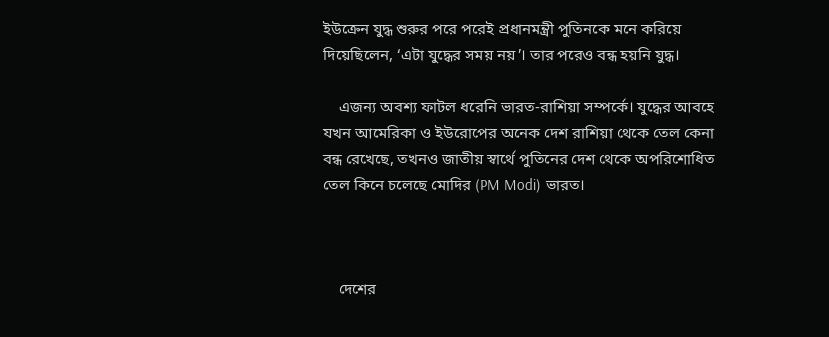ইউক্রেন যুদ্ধ শুরুর পরে পরেই প্রধানমন্ত্রী পুতিনকে মনে করিয়ে দিয়েছিলেন, ‘এটা যুদ্ধের সময় নয়’। তার পরেও বন্ধ হয়নি যুদ্ধ।

    এজন্য অবশ্য ফাটল ধরেনি ভারত-রাশিয়া সম্পর্কে। যুদ্ধের আবহে যখন আমেরিকা ও ইউরোপের অনেক দেশ রাশিয়া থেকে তেল কেনা বন্ধ রেখেছে, তখনও জাতীয় স্বার্থে পুতিনের দেশ থেকে অপরিশোধিত তেল কিনে চলেছে মোদির (PM Modi) ভারত।



    দেশের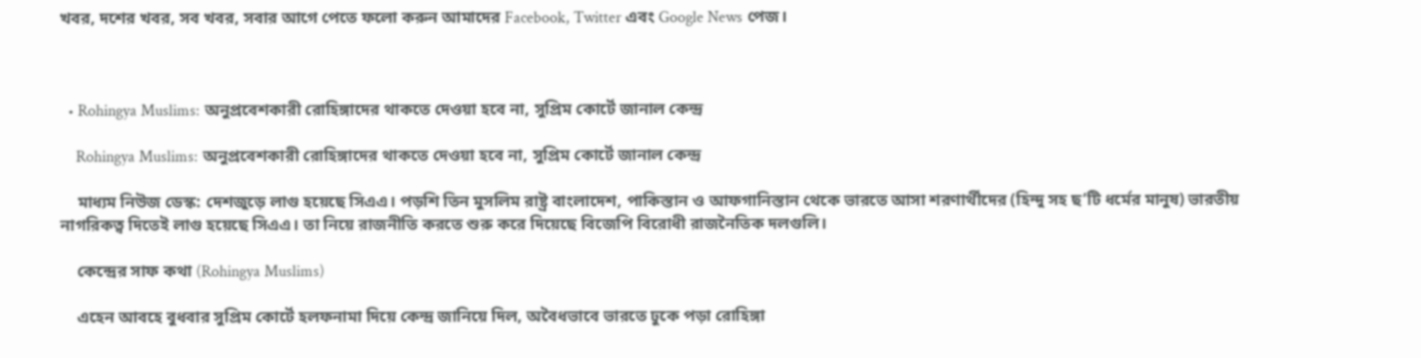খবর, দশের খবর, সব খবর, সবার আগে পেতে ফলো করুন আমাদের Facebook, Twitter এবং Google News পেজ।



  • Rohingya Muslims: অনুপ্রবেশকারী রোহিঙ্গাদের থাকতে দেওয়া হবে না, সুপ্রিম কোর্টে জানাল কেন্দ্র

    Rohingya Muslims: অনুপ্রবেশকারী রোহিঙ্গাদের থাকতে দেওয়া হবে না, সুপ্রিম কোর্টে জানাল কেন্দ্র

    মাধ্যম নিউজ ডেস্ক: দেশজুড়ে লাগু হয়েছে সিএএ। পড়শি তিন মুসলিম রাষ্ট্র বাংলাদেশ, পাকিস্তান ও আফগানিস্তান থেকে ভারতে আসা শরণার্থীদের (হিন্দু সহ ছ’টি ধর্মের মানুষ) ভারতীয় নাগরিকত্ব দিতেই লাগু হয়েছে সিএএ। তা নিয়ে রাজনীতি করতে শুরু করে দিয়েছে বিজেপি বিরোধী রাজনৈতিক দলগুলি।

    কেন্দ্রের সাফ কথা (Rohingya Muslims)

    এহেন আবহে বুধবার সুপ্রিম কোর্টে হলফনামা দিয়ে কেন্দ্র জানিয়ে দিল, অবৈধভাবে ভারতে ঢুকে পড়া রোহিঙ্গা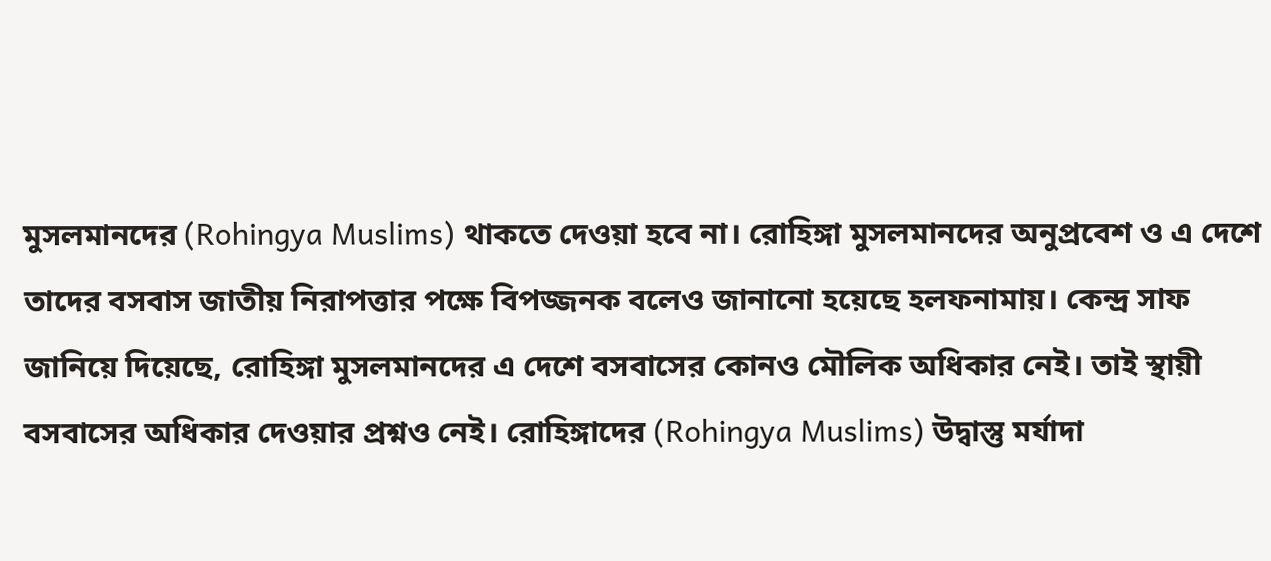মুসলমানদের (Rohingya Muslims) থাকতে দেওয়া হবে না। রোহিঙ্গা মুসলমানদের অনুপ্রবেশ ও এ দেশে তাদের বসবাস জাতীয় নিরাপত্তার পক্ষে বিপজ্জনক বলেও জানানো হয়েছে হলফনামায়। কেন্দ্র সাফ জানিয়ে দিয়েছে, রোহিঙ্গা মুসলমানদের এ দেশে বসবাসের কোনও মৌলিক অধিকার নেই। তাই স্থায়ী বসবাসের অধিকার দেওয়ার প্রশ্নও নেই। রোহিঙ্গাদের (Rohingya Muslims) উদ্বাস্তু মর্যাদা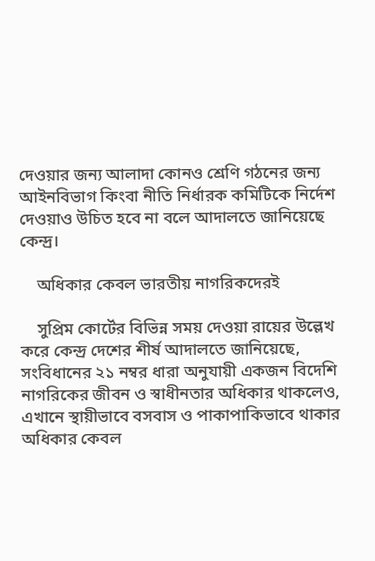দেওয়ার জন্য আলাদা কোনও শ্রেণি গঠনের জন্য আইনবিভাগ কিংবা নীতি নির্ধারক কমিটিকে নির্দেশ দেওয়াও উচিত হবে না বলে আদালতে জানিয়েছে কেন্দ্র।

    অধিকার কেবল ভারতীয় নাগরিকদেরই

    সুপ্রিম কোর্টের বিভিন্ন সময় দেওয়া রায়ের উল্লেখ করে কেন্দ্র দেশের শীর্ষ আদালতে জানিয়েছে, সংবিধানের ২১ নম্বর ধারা অনুযায়ী একজন বিদেশি নাগরিকের জীবন ও স্বাধীনতার অধিকার থাকলেও, এখানে স্থায়ীভাবে বসবাস ও পাকাপাকিভাবে থাকার অধিকার কেবল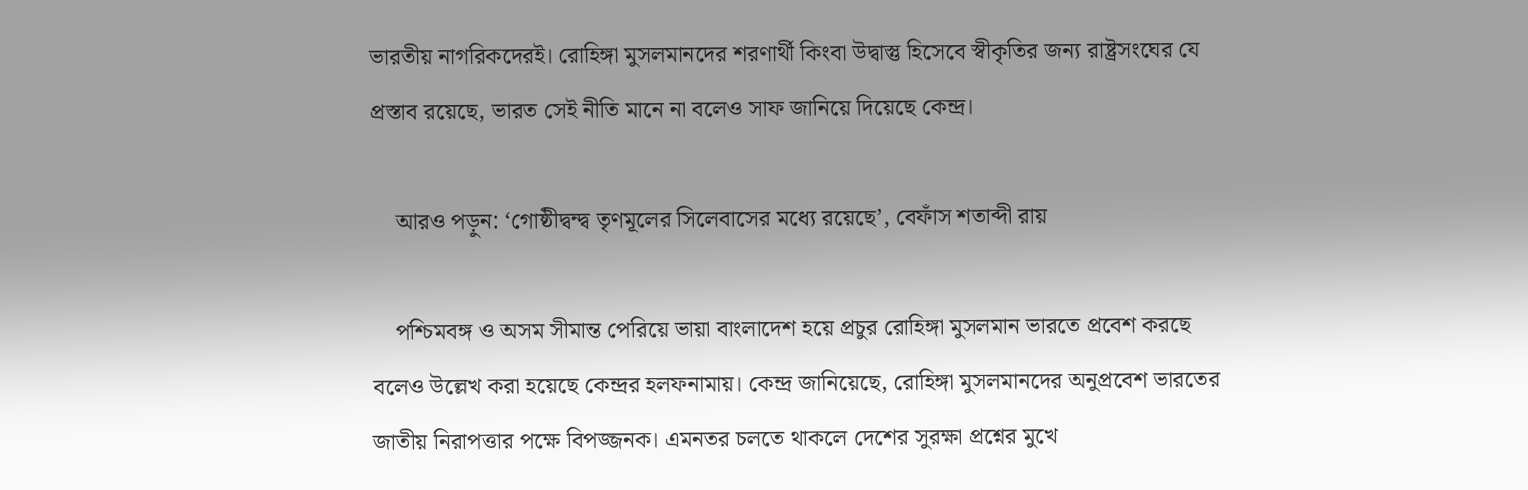ভারতীয় নাগরিকদেরই। রোহিঙ্গা মুসলমানদের শরণার্থী কিংবা উদ্বাস্তু হিসেবে স্বীকৃতির জন্য রাষ্ট্রসংঘের যে প্রস্তাব রয়েছে, ভারত সেই নীতি মানে না বলেও সাফ জানিয়ে দিয়েছে কেন্দ্র।

    আরও পড়ুন: ‘গোষ্ঠীদ্বন্দ্ব তৃণমূলের সিলেবাসের মধ্যে রয়েছে’, বেফাঁস শতাব্দী রায়

    পশ্চিমবঙ্গ ও অসম সীমান্ত পেরিয়ে ভায়া বাংলাদেশ হয়ে প্রচুর রোহিঙ্গা মুসলমান ভারতে প্রবেশ করছে বলেও উল্লেখ করা হয়েছে কেন্দ্রর হলফনামায়। কেন্দ্র জানিয়েছে, রোহিঙ্গা মুসলমানদের অনুপ্রবেশ ভারতের জাতীয় নিরাপত্তার পক্ষে বিপজ্জনক। এমনতর চলতে থাকলে দেশের সুরক্ষা প্রশ্নের মুখে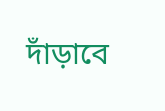দাঁড়াবে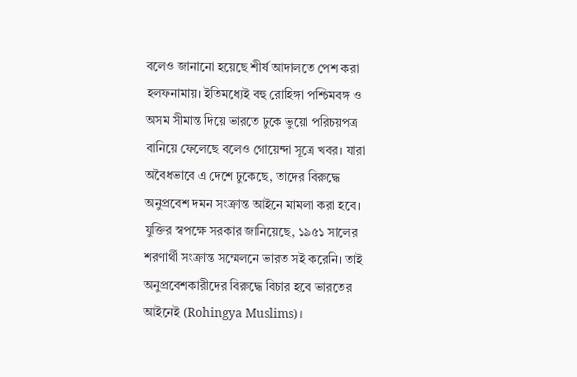বলেও জানানো হয়েছে শীর্ষ আদালতে পেশ করা হলফনামায়। ইতিমধ্যেই বহু রোহিঙ্গা পশ্চিমবঙ্গ ও অসম সীমান্ত দিয়ে ভারতে ঢুকে ভুয়ো পরিচয়পত্র বানিয়ে ফেলেছে বলেও গোয়েন্দা সূত্রে খবর। যারা অবৈধভাবে এ দেশে ঢুকেছে, তাদের বিরুদ্ধে অনুপ্রবেশ দমন সংক্রান্ত আইনে মামলা করা হবে। যুক্তির স্বপক্ষে সরকার জানিয়েছে, ১৯৫১ সালের শরণার্থী সংক্রান্ত সম্মেলনে ভারত সই করেনি। তাই অনুপ্রবেশকারীদের বিরুদ্ধে বিচার হবে ভারতের আইনেই (Rohingya Muslims)।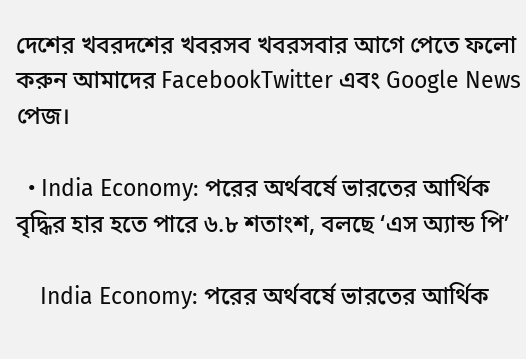দেশের খবরদশের খবরসব খবরসবার আগে পেতে ফলো করুন আমাদের FacebookTwitter এবং Google News পেজ।

  • India Economy: পরের অর্থবর্ষে ভারতের আর্থিক বৃদ্ধির হার হতে পারে ৬.৮ শতাংশ, বলছে ‘এস অ্যান্ড পি’

    India Economy: পরের অর্থবর্ষে ভারতের আর্থিক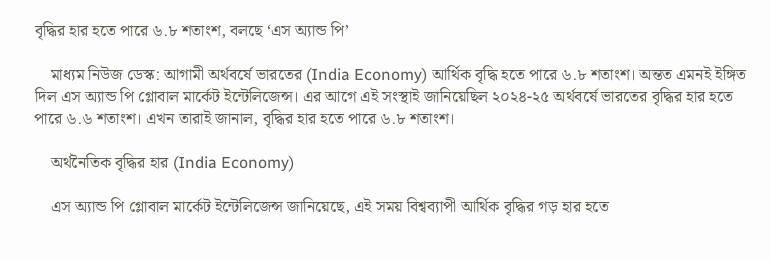বৃদ্ধির হার হতে পারে ৬.৮ শতাংশ, বলছে ‘এস অ্যান্ড পি’

    মাধ্যম নিউজ ডেস্ক: আগামী অর্থবর্ষে ভারতের (India Economy) আর্থিক বৃদ্ধি হতে পারে ৬.৮ শতাংশ। অন্তত এমনই ইঙ্গিত দিল এস অ্যান্ড পি গ্লোবাল মার্কেট ইন্টেলিজেন্স। এর আগে এই সংস্থাই জানিয়েছিল ২০২৪-২৫ অর্থবর্ষে ভারতের বৃদ্ধির হার হতে পারে ৬.৬ শতাংশ। এখন তারাই জানাল, বৃদ্ধির হার হতে পারে ৬.৮ শতাংশ।

    অর্থনৈতিক বৃদ্ধির হার (India Economy)

    এস অ্যান্ড পি গ্লোবাল মার্কেট ইন্টেলিজেন্স জানিয়েছে, এই সময় বিশ্বব্যাপী আর্থিক বৃদ্ধির গড় হার হতে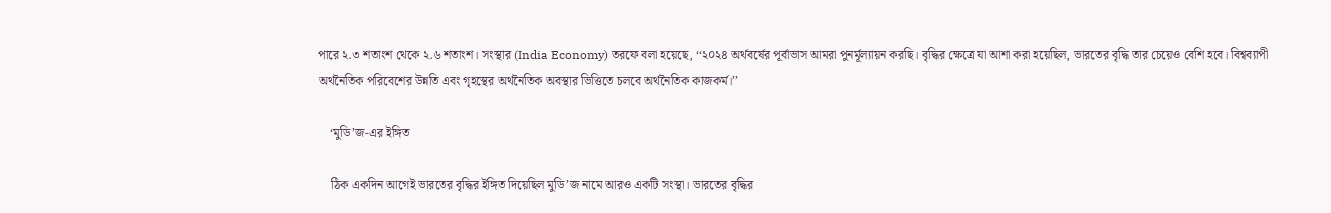পারে ২.৩ শতাংশ থেকে ২.৬ শতাংশ। সংস্থার (India Economy) তরফে বলা হয়েছে, ‘‘২০২৪ অর্থবর্ষের পূর্বাভাস আমরা পুনর্মূল্যায়ন করছি। বৃদ্ধির ক্ষেত্রে যা আশা করা হয়েছিল, ভারতের বৃদ্ধি তার চেয়েও বেশি হবে। বিশ্বব্যাপী অর্থনৈতিক পরিবেশের উন্নতি এবং গৃহস্থের অর্থনৈতিক অবস্থার ভিত্তিতে চলবে অর্থনৈতিক কাজকর্ম।’’

    ‘মুডি’জ-এর ইঙ্গিত

    ঠিক একদিন আগেই ভারতের বৃদ্ধির ইঙ্গিত দিয়েছিল মুডি’জ নামে আরও একটি সংস্থা। ভারতের বৃদ্ধির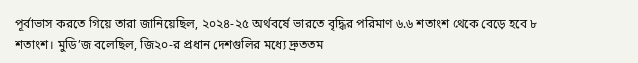পূর্বাভাস করতে গিয়ে তারা জানিয়েছিল, ২০২৪-২৫ অর্থবর্ষে ভারতে বৃদ্ধির পরিমাণ ৬.৬ শতাংশ থেকে বেড়ে হবে ৮ শতাংশ। মুডি’জ বলেছিল, জি২০-র প্রধান দেশগুলির মধ্যে দ্রুততম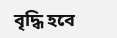বৃদ্ধি হবে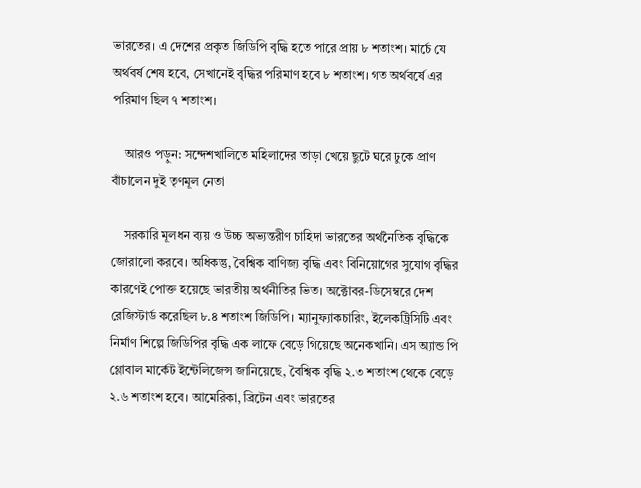ভারতের। এ দেশের প্রকৃত জিডিপি বৃদ্ধি হতে পারে প্রায় ৮ শতাংশ। মার্চে যে অর্থবর্ষ শেষ হবে, সেখানেই বৃদ্ধির পরিমাণ হবে ৮ শতাংশ। গত অর্থবর্ষে এর পরিমাণ ছিল ৭ শতাংশ।

    আরও পড়ুন: সন্দেশখালিতে মহিলাদের তাড়া খেয়ে ছুটে ঘরে ঢুকে প্রাণ বাঁচালেন দুই তৃণমূল নেতা

    সরকারি মূলধন ব্যয় ও উচ্চ অভ্যন্তরীণ চাহিদা ভারতের অর্থনৈতিক বৃদ্ধিকে জোরালো করবে। অধিকন্তু, বৈশ্বিক বাণিজ্য বৃদ্ধি এবং বিনিয়োগের সুযোগ বৃদ্ধির কারণেই পোক্ত হয়েছে ভারতীয় অর্থনীতির ভিত। অক্টোবর-ডিসেম্বরে দেশ রেজিস্টার্ড করেছিল ৮.৪ শতাংশ জিডিপি। ম্যানুফ্যাকচারিং, ইলেকট্রিসিটি এবং নির্মাণ শিল্পে জিডিপির বৃদ্ধি এক লাফে বেড়ে গিয়েছে অনেকখানি। এস অ্যান্ড পি গ্লোবাল মার্কেট ইন্টেলিজেন্স জানিয়েছে, বৈশ্বিক বৃদ্ধি ২.৩ শতাংশ থেকে বেড়ে ২.৬ শতাংশ হবে। আমেরিকা, ব্রিটেন এবং ভারতের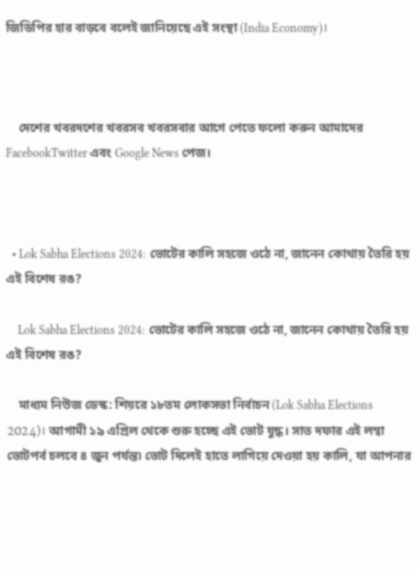জিডিপির হার বাড়বে বলেই জানিয়েছে এই সংস্থা (India Economy)।



    দেশের খবরদশের খবরসব খবরসবার আগে পেতে ফলো করুন আমাদের FacebookTwitter এবং Google News পেজ।



  • Lok Sabha Elections 2024: ভোটের কালি সহজে ওঠে না, জানেন কোথায় তৈরি হয় এই বিশেষ রঙ?

    Lok Sabha Elections 2024: ভোটের কালি সহজে ওঠে না, জানেন কোথায় তৈরি হয় এই বিশেষ রঙ?

    মাধ্যম নিউজ ডেস্ক: শিয়রে ১৮তম লোকসভা নির্বাচন (Lok Sabha Elections 2024)। আগামী ১৯ এপ্রিল থেকে শুরু হচ্ছে এই ভোট যুদ্ধ। সাত দফার এই লম্বা ভোটপর্ব চলবে ৪ জুন পর্যন্ত৷ ভোট দিলেই হাতে লাগিয়ে দেওয়া হয় কালি, যা আপনার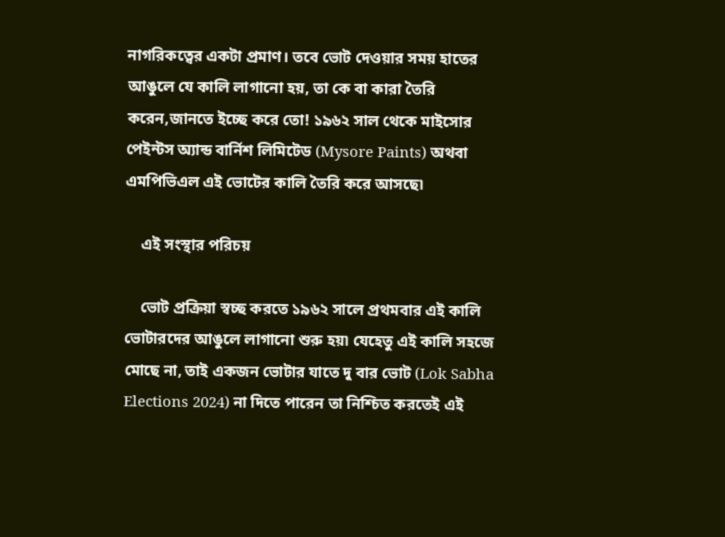নাগরিকত্বের একটা প্রমাণ। তবে ভোট দেওয়ার সময় হাতের আঙুলে যে কালি লাগানো হয়, তা কে বা কারা তৈরি করেন,জানতে ইচ্ছে করে তো! ১৯৬২ সাল থেকে মাইসোর পেইন্টস অ্যান্ড বার্নিশ লিমিটেড (Mysore Paints) অথবা এমপিভিএল এই ভোটের কালি তৈরি করে আসছে৷

    এই সংস্থার পরিচয়

    ভোট প্রক্রিয়া স্বচ্ছ করতে ১৯৬২ সালে প্রথমবার এই কালি ভোটারদের আঙুলে লাগানো শুরু হয়৷ যেহেতু এই কালি সহজে মোছে না, তাই একজন ভোটার যাতে দু বার ভোট (Lok Sabha Elections 2024) না দিতে পারেন তা নিশ্চিত করতেই এই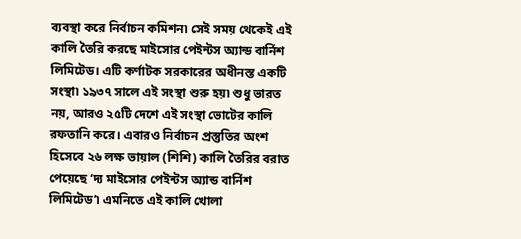ব্যবস্থা করে নির্বাচন কমিশন৷ সেই সময় থেকেই এই কালি তৈরি করছে মাইসোর পেইন্টস অ্যান্ড বার্নিশ লিমিটেড। এটি কর্ণাটক সরকারের অধীনস্ত একটি সংস্থা৷ ১৯৩৭ সালে এই সংস্থা শুরু হয়৷ শুধু ভারত নয়, আরও ২৫টি দেশে এই সংস্থা ভোটের কালি রফতানি করে। এবারও নির্বাচন প্রস্তুতির অংশ হিসেবে ২৬ লক্ষ ভায়াল (শিশি) কালি তৈরির বরাত পেয়েছে ‘দ্য মাইসোর পেইন্টস অ্যান্ড বার্নিশ লিমিটেড’৷ এমনিতে এই কালি খোলা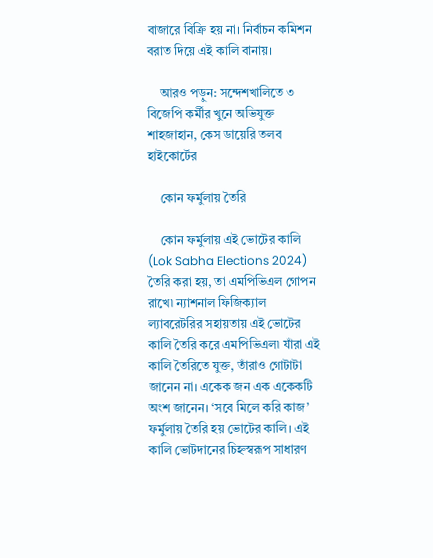বাজারে বিক্রি হয় না। নির্বাচন কমিশন বরাত দিয়ে এই কালি বানায়।

    আরও পড়ুন: সন্দেশখালিতে ৩ বিজেপি কর্মীর খুনে অভিযুক্ত শাহজাহান, কেস ডায়েরি তলব হাইকোর্টের

    কোন ফর্মুলায় তৈরি

    কোন ফর্মুলায় এই ভোটের কালি (Lok Sabha Elections 2024) তৈরি করা হয়, তা এমপিভিএল গোপন রাখে৷ ন্যাশনাল ফিজিক্যাল ল্যাবরেটরির সহায়তায় এই ভোটের কালি তৈরি করে এমপিভিএল৷ যাঁরা এই কালি তৈরিতে যুক্ত, তাঁরাও গোটাটা জানেন না। একেক জন এক একেকটি অংশ জানেন। ‘সবে মিলে করি কাজ’ ফর্মুলায় তৈরি হয় ভোটের কালি। এই কালি ভোটদানের চিহ্নস্বরূপ সাধারণ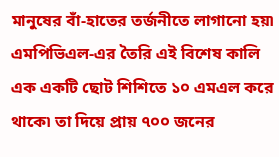মানুষের বাঁ-হাতের তর্জনীতে লাগানো হয়৷ এমপিভিএল-এর তৈরি এই বিশেষ কালি এক একটি ছোট শিশিতে ১০ এমএল করে থাকে৷ তা দিয়ে প্রায় ৭০০ জনের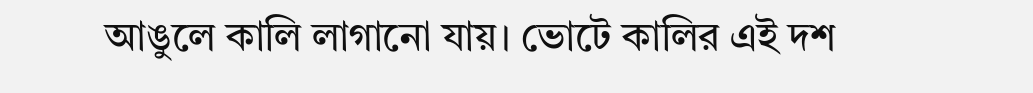আঙুলে কালি লাগানো যায়। ভোটে কালির এই দশ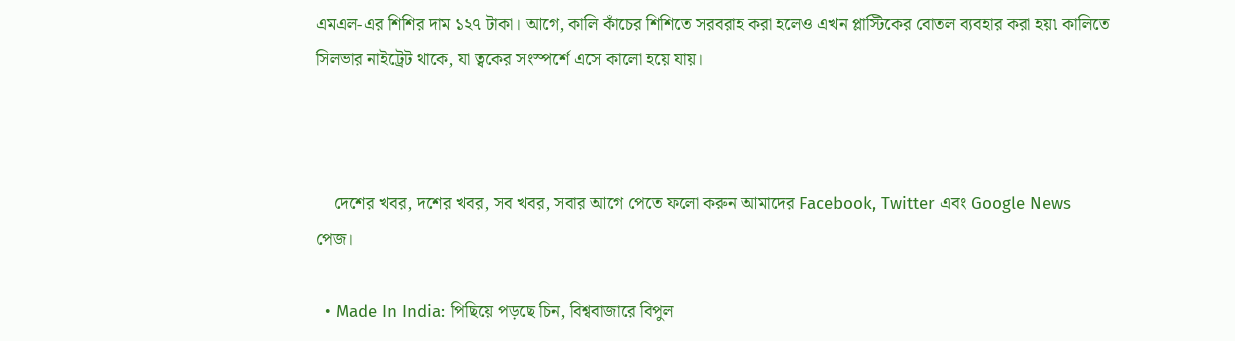এমএল-এর শিশির দাম ১২৭ টাকা। আগে, কালি কাঁচের শিশিতে সরবরাহ করা হলেও এখন প্লাস্টিকের বোতল ব্যবহার করা হয়৷ কালিতে সিলভার নাইট্রেট থাকে, যা ত্বকের সংস্পর্শে এসে কালো হয়ে যায়।



    দেশের খবর, দশের খবর, সব খবর, সবার আগে পেতে ফলো করুন আমাদের Facebook, Twitter এবং Google News পেজ।

  • Made In India: পিছিয়ে পড়ছে চিন, বিশ্ববাজারে বিপুল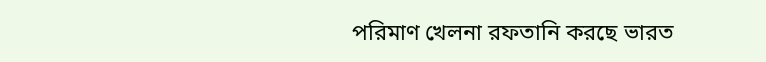পরিমাণ খেলনা রফতানি করছে ভারত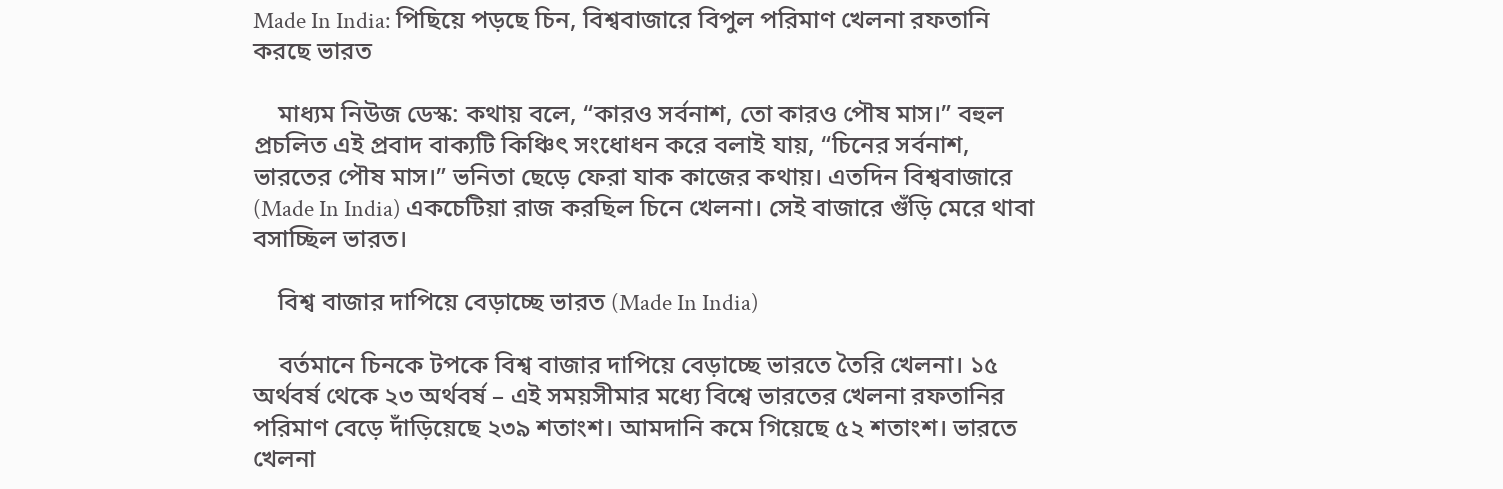Made In India: পিছিয়ে পড়ছে চিন, বিশ্ববাজারে বিপুল পরিমাণ খেলনা রফতানি করছে ভারত

    মাধ্যম নিউজ ডেস্ক: কথায় বলে, “কারও সর্বনাশ, তো কারও পৌষ মাস।” বহুল প্রচলিত এই প্রবাদ বাক্যটি কিঞ্চিৎ সংধোধন করে বলাই যায়, “চিনের সর্বনাশ, ভারতের পৌষ মাস।” ভনিতা ছেড়ে ফেরা যাক কাজের কথায়। এতদিন বিশ্ববাজারে (Made In India) একচেটিয়া রাজ করছিল চিনে খেলনা। সেই বাজারে গুঁড়ি মেরে থাবা বসাচ্ছিল ভারত।

    বিশ্ব বাজার দাপিয়ে বেড়াচ্ছে ভারত (Made In India)

    বর্তমানে চিনকে টপকে বিশ্ব বাজার দাপিয়ে বেড়াচ্ছে ভারতে তৈরি খেলনা। ১৫ অর্থবর্ষ থেকে ২৩ অর্থবর্ষ – এই সময়সীমার মধ্যে বিশ্বে ভারতের খেলনা রফতানির পরিমাণ বেড়ে দাঁড়িয়েছে ২৩৯ শতাংশ। আমদানি কমে গিয়েছে ৫২ শতাংশ। ভারতে খেলনা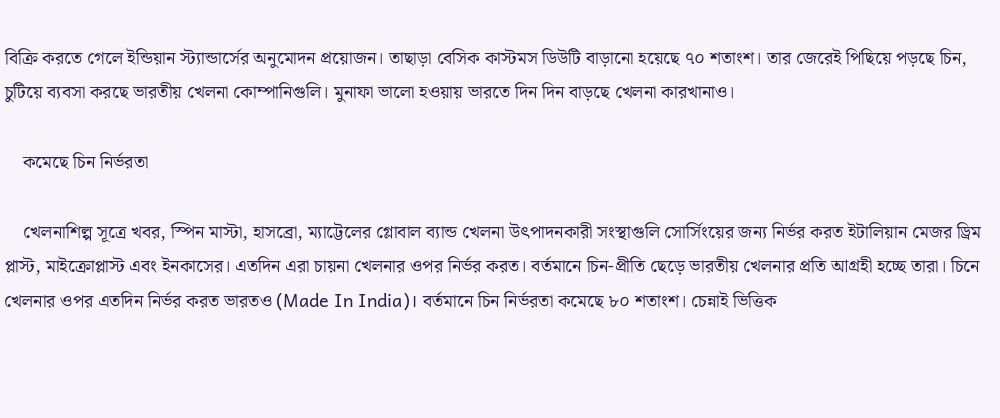বিক্রি করতে গেলে ইন্ডিয়ান স্ট্যান্ডার্সের অনুমোদন প্রয়োজন। তাছাড়া বেসিক কাস্টমস ডিউটি বাড়ানো হয়েছে ৭০ শতাংশ। তার জেরেই পিছিয়ে পড়ছে চিন, চুটিয়ে ব্যবসা করছে ভারতীয় খেলনা কোম্পানিগুলি। মুনাফা ভালো হওয়ায় ভারতে দিন দিন বাড়ছে খেলনা কারখানাও।

    কমেছে চিন নির্ভরতা

    খেলনাশিল্প সূত্রে খবর, স্পিন মাস্টা, হাসব্রো, ম্যাট্টেলের গ্লোবাল ব্যান্ড খেলনা উৎপাদনকারী সংস্থাগুলি সোর্সিংয়ের জন্য নির্ভর করত ইটালিয়ান মেজর ড্রিম প্লাস্ট, মাইক্রোপ্লাস্ট এবং ইনকাসের। এতদিন এরা চায়না খেলনার ওপর নির্ভর করত। বর্তমানে চিন-প্রীতি ছেড়ে ভারতীয় খেলনার প্রতি আগ্রহী হচ্ছে তারা। চিনে খেলনার ওপর এতদিন নির্ভর করত ভারতও (Made In India)। বর্তমানে চিন নির্ভরতা কমেছে ৮০ শতাংশ। চেন্নাই ভিত্তিক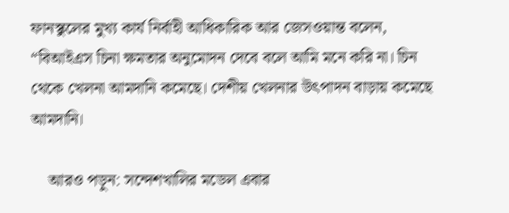ফানস্কুলের মুখ্য কার্য নির্বাহী আধিকারিক আর জেসওয়ান্ত বলেন, “বিআইএস চিনা ক্ষমতার অনুমোদন দেবে বলে আমি মনে করি না। চিন থেকে খেলনা আমদানি কমেছে। দেশীয় খেলনার উৎপাদন বাড়ায় কমেছে আমদানি।

    আরও পড়ুন: সন্দেশখালির মডেল এবার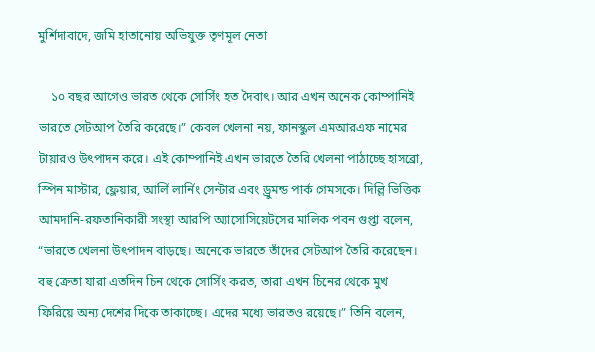মুর্শিদাবাদে, জমি হাতানোয় অভিযুক্ত তৃণমূল নেতা

    ১০ বছর আগেও ভারত থেকে সোর্সিং হত দৈবাৎ। আর এখন অনেক কোম্পানিই ভারতে সেটআপ তৈরি করেছে।” কেবল খেলনা নয়, ফানস্কুল এমআরএফ নামের টায়ারও উৎপাদন করে। এই কোম্পানিই এখন ভারতে তৈরি খেলনা পাঠাচ্ছে হাসব্রো, স্পিন মাস্টার, ফ্লেয়ার, আর্লি লার্নিং সেন্টার এবং ড্রুমন্ড পার্ক গেমসকে। দিল্লি ভিত্তিক আমদানি-রফতানিকারী সংস্থা আরপি অ্যাসোসিয়েটসের মালিক পবন গুপ্তা বলেন, “ভারতে খেলনা উৎপাদন বাড়ছে। অনেকে ভারতে তাঁদের সেটআপ তৈরি করেছেন। বহু ক্রেতা যারা এতদিন চিন থেকে সোর্সিং করত, তারা এখন চিনের থেকে মুখ ফিরিয়ে অন্য দেশের দিকে তাকাচ্ছে। এদের মধ্যে ভারতও রয়েছে।” তিনি বলেন,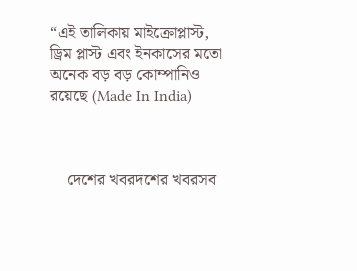“এই তালিকায় মাইক্রোপ্লাস্ট, ড্রিম প্লাস্ট এবং ইনকাসের মতো অনেক বড় বড় কোম্পানিও রয়েছে (Made In India)



    দেশের খবরদশের খবরসব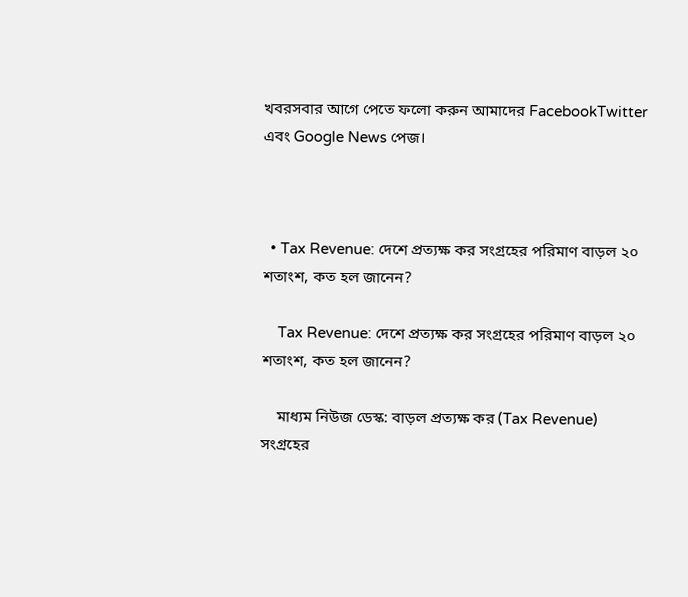খবরসবার আগে পেতে ফলো করুন আমাদের FacebookTwitter এবং Google News পেজ।



  • Tax Revenue: দেশে প্রত্যক্ষ কর সংগ্রহের পরিমাণ বাড়ল ২০ শতাংশ, কত হল জানেন?

    Tax Revenue: দেশে প্রত্যক্ষ কর সংগ্রহের পরিমাণ বাড়ল ২০ শতাংশ, কত হল জানেন?

    মাধ্যম নিউজ ডেস্ক: বাড়ল প্রত্যক্ষ কর (Tax Revenue) সংগ্রহের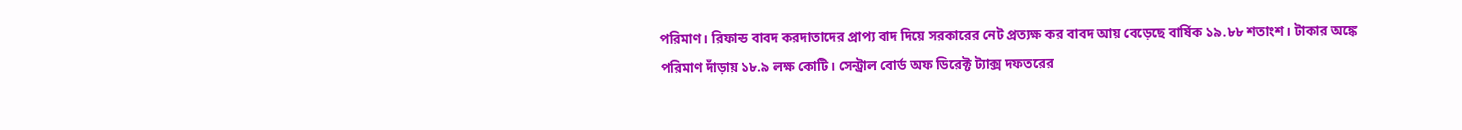পরিমাণ। রিফান্ড বাবদ করদাতাদের প্রাপ্য বাদ দিয়ে সরকারের নেট প্রত্যক্ষ কর বাবদ আয় বেড়েছে বার্ষিক ১৯.৮৮ শতাংশ। টাকার অঙ্কে পরিমাণ দাঁড়ায় ১৮.৯ লক্ষ কোটি। সেন্ট্রাল বোর্ড অফ ডিরেক্ট ট্যাক্স দফতরের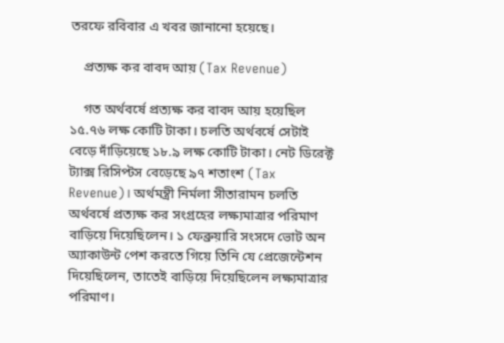তরফে রবিবার এ খবর জানানো হয়েছে।

    প্রত্যক্ষ কর বাবদ আয় (Tax Revenue)

    গত অর্থবর্ষে প্রত্যক্ষ কর বাবদ আয় হয়েছিল ১৫.৭৬ লক্ষ কোটি টাকা। চলতি অর্থবর্ষে সেটাই বেড়ে দাঁড়িয়েছে ১৮.৯ লক্ষ কোটি টাকা। নেট ডিরেক্ট ট্যাক্স রিসিপ্টস বেড়েছে ৯৭ শতাংশ (Tax Revenue)। অর্থমন্ত্রী নির্মলা সীতারামন চলতি অর্থবর্ষে প্রত্যক্ষ কর সংগ্রহের লক্ষ্যমাত্রার পরিমাণ বাড়িয়ে দিয়েছিলেন। ১ ফেব্রুয়ারি সংসদে ভোট অন অ্যাকাউন্ট পেশ করতে গিয়ে তিনি যে প্রেজেন্টেশন দিয়েছিলেন, তাতেই বাড়িয়ে দিয়েছিলেন লক্ষ্যমাত্রার পরিমাণ।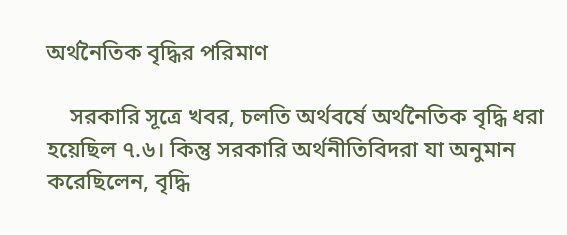অর্থনৈতিক বৃদ্ধির পরিমাণ

    সরকারি সূত্রে খবর, চলতি অর্থবর্ষে অর্থনৈতিক বৃদ্ধি ধরা হয়েছিল ৭.৬। কিন্তু সরকারি অর্থনীতিবিদরা যা অনুমান করেছিলেন, বৃদ্ধি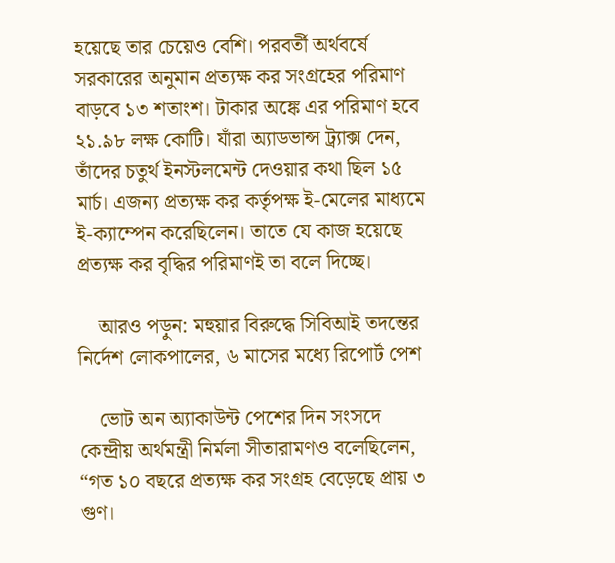হয়েছে তার চেয়েও বেশি। পরবর্তী অর্থবর্ষে সরকারের অনুমান প্রত্যক্ষ কর সংগ্রহের পরিমাণ বাড়বে ১৩ শতাংশ। টাকার অঙ্কে এর পরিমাণ হবে ২১.৯৮ লক্ষ কোটি। যাঁরা অ্যাডভান্স ট্র্যাক্স দেন, তাঁদের চতুর্থ ইনস্টলমেন্ট দেওয়ার কথা ছিল ১৫ মার্চ। এজন্য প্রত্যক্ষ কর কর্তৃপক্ষ ই-মেলের মাধ্যমে ই-ক্যাম্পেন করেছিলেন। তাতে যে কাজ হয়েছে প্রত্যক্ষ কর বৃদ্ধির পরিমাণই তা বলে দিচ্ছে।

    আরও পড়ুন: মহুয়ার বিরুদ্ধে সিবিআই তদন্তের নির্দেশ লোকপালের, ৬ মাসের মধ্যে রিপোর্ট পেশ

    ভোট অন অ্যাকাউন্ট পেশের দিন সংসদে কেন্দ্রীয় অর্থমন্ত্রী নির্মলা সীতারামণও বলেছিলেন, “গত ১০ বছরে প্রত্যক্ষ কর সংগ্রহ বেড়েছে প্রায় ৩ গুণ।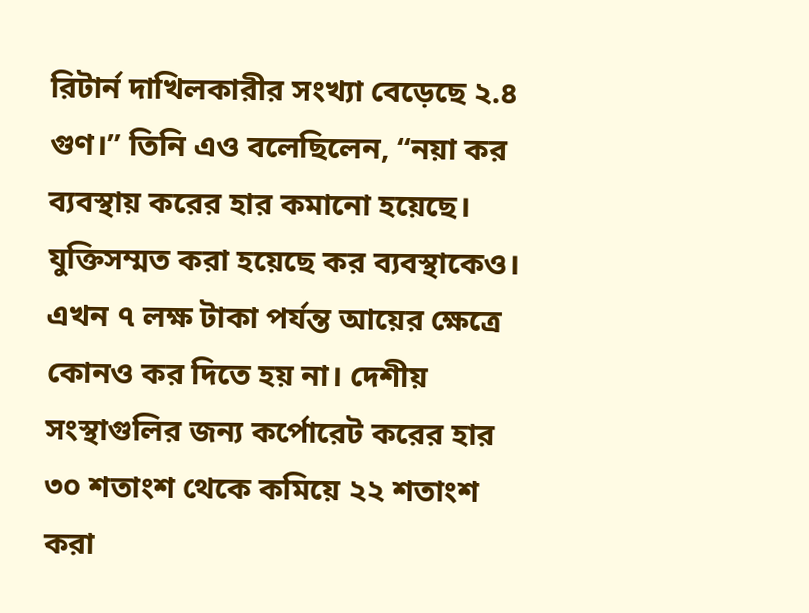রিটার্ন দাখিলকারীর সংখ্যা বেড়েছে ২.৪ গুণ।” তিনি এও বলেছিলেন, “নয়া কর ব্যবস্থায় করের হার কমানো হয়েছে। যুক্তিসম্মত করা হয়েছে কর ব্যবস্থাকেও। এখন ৭ লক্ষ টাকা পর্যন্ত আয়ের ক্ষেত্রে কোনও কর দিতে হয় না। দেশীয় সংস্থাগুলির জন্য কর্পোরেট করের হার ৩০ শতাংশ থেকে কমিয়ে ২২ শতাংশ করা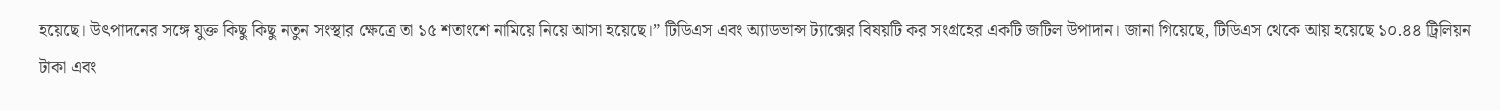হয়েছে। উৎপাদনের সঙ্গে যুক্ত কিছু কিছু নতুন সংস্থার ক্ষেত্রে তা ১৫ শতাংশে নামিয়ে নিয়ে আসা হয়েছে।” টিডিএস এবং অ্যাডভান্স ট্যাক্সের বিষয়টি কর সংগ্রহের একটি জটিল উপাদান। জানা গিয়েছে, টিডিএস থেকে আয় হয়েছে ১০.৪৪ ট্রিলিয়ন টাকা এবং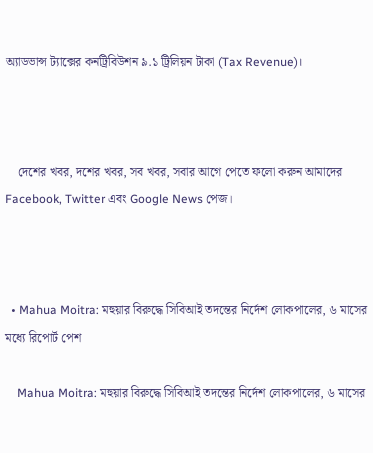অ্যাডভান্স ট্যাক্সের কনট্রিবিউশন ৯.১ ট্রিলিয়ন টাকা (Tax Revenue)।



    দেশের খবর, দশের খবর, সব খবর, সবার আগে পেতে ফলো করুন আমাদের Facebook, Twitter এবং Google News পেজ।



  • Mahua Moitra: মহুয়ার বিরুদ্ধে সিবিআই তদন্তের নির্দেশ লোকপালের, ৬ মাসের মধ্যে রিপোর্ট পেশ

    Mahua Moitra: মহুয়ার বিরুদ্ধে সিবিআই তদন্তের নির্দেশ লোকপালের, ৬ মাসের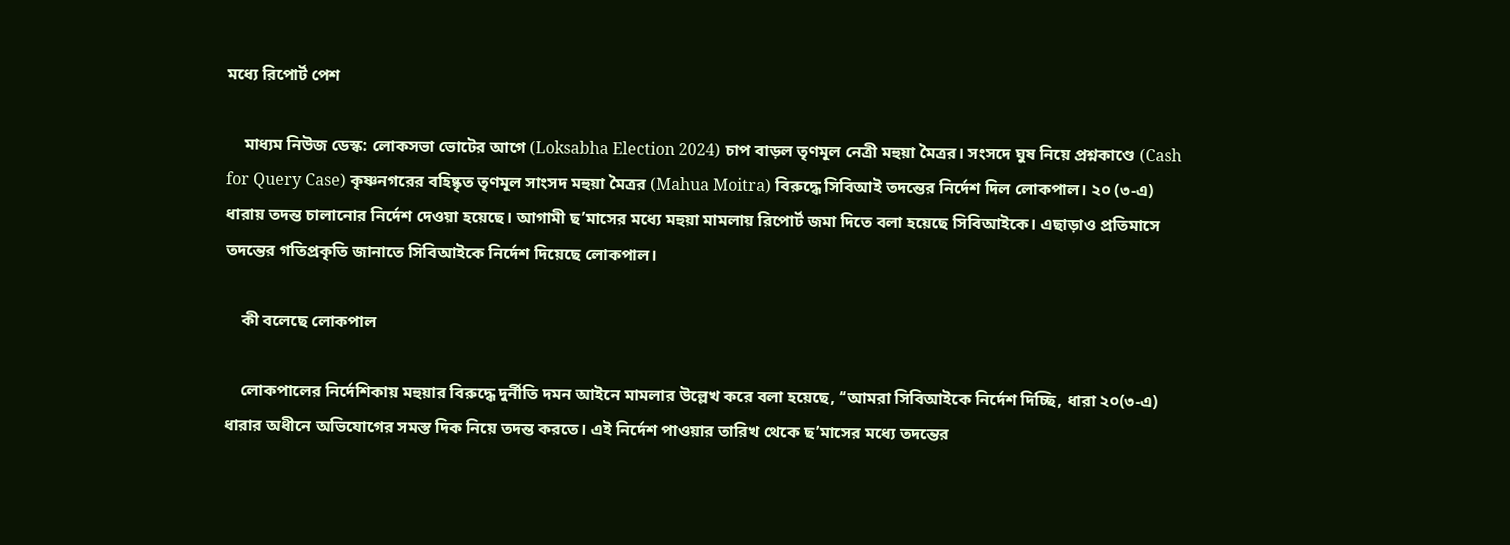মধ্যে রিপোর্ট পেশ

    মাধ্যম নিউজ ডেস্ক: লোকসভা ভোটের আগে (Loksabha Election 2024) চাপ বাড়ল তৃণমূল নেত্রী মহুয়া মৈত্রর। সংসদে ঘুষ নিয়ে প্রশ্নকাণ্ডে (Cash for Query Case) কৃষ্ণনগরের বহিষ্কৃত তৃণমূল সাংসদ মহুয়া মৈত্রর (Mahua Moitra) বিরুদ্ধে সিবিআই তদন্তের নির্দেশ দিল লোকপাল। ২০ (৩-এ) ধারায় তদন্ত চালানোর নির্দেশ দেওয়া হয়েছে। আগামী ছ’মাসের মধ্যে মহুয়া মামলায় রিপোর্ট জমা দিতে বলা হয়েছে সিবিআইকে। এছাড়াও প্রতিমাসে তদন্তের গতিপ্রকৃতি জানাতে সিবিআইকে নির্দেশ দিয়েছে লোকপাল।

    কী বলেছে লোকপাল

    লোকপালের নির্দেশিকায় মহুয়ার বিরুদ্ধে দুর্নীতি দমন আইনে মামলার উল্লেখ করে বলা হয়েছে, ‘‘আমরা সিবিআইকে নির্দেশ দিচ্ছি, ধারা ২০(৩-এ) ধারার অধীনে অভিযোগের সমস্ত দিক নিয়ে তদন্ত করতে। এই নির্দেশ পাওয়ার তারিখ থেকে ছ’মাসের মধ্যে তদন্তের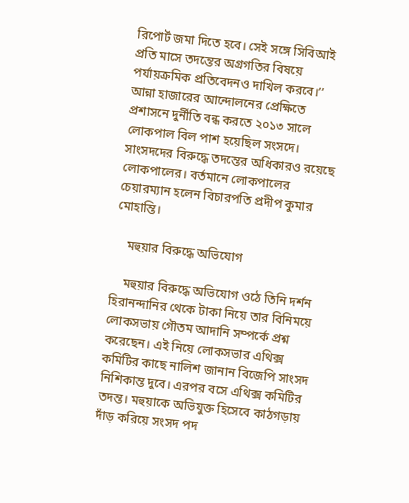রিপোর্ট জমা দিতে হবে। সেই সঙ্গে সিবিআই প্রতি মাসে তদন্তের অগ্রগতির বিষয়ে পর্যায়ক্রমিক প্রতিবেদনও দাখিল করবে।’’ আন্না হাজারের আন্দোলনের প্রেক্ষিতে প্রশাসনে দুর্নীতি বন্ধ করতে ২০১৩ সালে লোকপাল বিল পাশ হয়েছিল সংসদে। সাংসদদের বিরুদ্ধে তদন্তের অধিকারও রয়েছে লোকপালের। বর্তমানে লোকপালের চেয়ারম্যান হলেন বিচারপতি প্রদীপ কুমার মোহান্তি।

    মহুয়ার বিরুদ্ধে অভিযোগ

    মহুয়ার বিরুদ্ধে অভিযোগ ওঠে তিনি দর্শন হিরানন্দানির থেকে টাকা নিয়ে তার বিনিময়ে লোকসভায় গৌতম আদানি সম্পর্কে প্রশ্ন করেছেন। এই নিয়ে লোকসভার এথিক্স কমিটির কাছে নালিশ জানান বিজেপি সাংসদ নিশিকান্ত দুবে। এরপর বসে এথিক্স কমিটির তদন্ত। মহুয়াকে অভিযুক্ত হিসেবে কাঠগড়ায় দাঁড় করিয়ে সংসদ পদ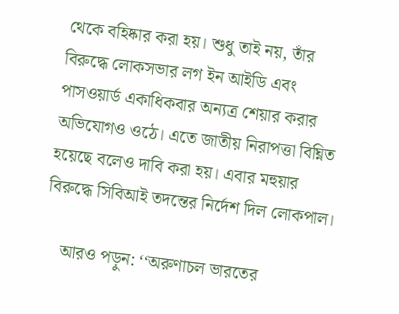থেকে বহিষ্কার করা হয়। শুধু তাই নয়, তাঁর বিরুদ্ধে লোকসভার লগ ইন আইডি এবং পাসওয়ার্ড একাধিকবার অন্যত্র শেয়ার করার অভিযোগও ওঠে। এতে জাতীয় নিরাপত্তা বিঘ্নিত হয়েছে বলেও দাবি করা হয়। এবার মহুয়ার বিরুদ্ধে সিবিআই তদন্তের নির্দেশ দিল লোকপাল।

    আরও পড়ুন: ‘‘অরুণাচল ভারতের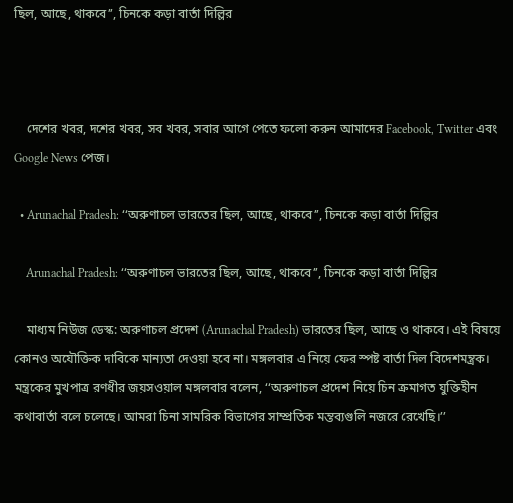ছিল, আছে, থাকবে’’, চিনকে কড়া বার্তা দিল্লির



    দেশের খবর, দশের খবর, সব খবর, সবার আগে পেতে ফলো করুন আমাদের Facebook, Twitter এবং Google News পেজ।

  • Arunachal Pradesh: ‘‘অরুণাচল ভারতের ছিল, আছে, থাকবে’’, চিনকে কড়া বার্তা দিল্লির

    Arunachal Pradesh: ‘‘অরুণাচল ভারতের ছিল, আছে, থাকবে’’, চিনকে কড়া বার্তা দিল্লির

    মাধ্যম নিউজ ডেস্ক: অরুণাচল প্রদেশ (Arunachal Pradesh) ভারতের ছিল, আছে ও থাকবে। এই বিষয়ে কোনও অযৌক্তিক দাবিকে মান্যতা দেওয়া হবে না। মঙ্গলবার এ নিয়ে ফের স্পষ্ট বার্তা দিল বিদেশমন্ত্রক। মন্ত্রকের মুখপাত্র রণধীর জয়সওয়াল মঙ্গলবার বলেন, ‘‘অরুণাচল প্রদেশ নিয়ে চিন ক্রমাগত যুক্তিহীন কথাবার্তা বলে চলেছে। আমরা চিনা সামরিক বিভাগের সাম্প্রতিক মন্তব্যগুলি নজরে রেখেছি।’’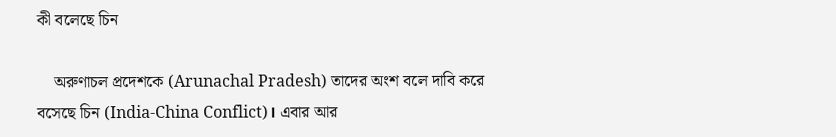কী বলেছে চিন

    অরুণাচল প্রদেশকে (Arunachal Pradesh) তাদের অংশ বলে দাবি করে বসেছে চিন (India-China Conflict)। এবার আর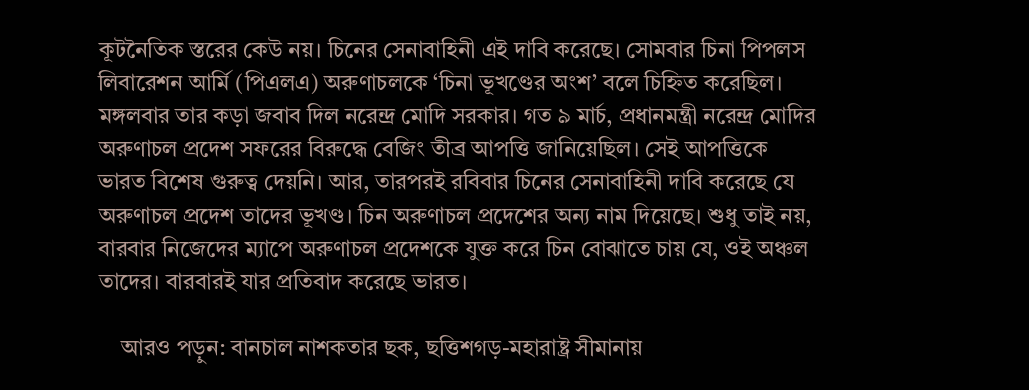কূটনৈতিক স্তরের কেউ নয়। চিনের সেনাবাহিনী এই দাবি করেছে। সোমবার চিনা পিপলস লিবারেশন আর্মি (পিএলএ) অরুণাচলকে ‘চিনা ভূখণ্ডের অংশ’ বলে চিহ্নিত করেছিল। মঙ্গলবার তার কড়া জবাব দিল নরেন্দ্র মোদি সরকার। গত ৯ মার্চ, প্রধানমন্ত্রী নরেন্দ্র মোদির অরুণাচল প্রদেশ সফরের বিরুদ্ধে বেজিং তীব্র আপত্তি জানিয়েছিল। সেই আপত্তিকে ভারত বিশেষ গুরুত্ব দেয়নি। আর, তারপরই রবিবার চিনের সেনাবাহিনী দাবি করেছে যে অরুণাচল প্রদেশ তাদের ভূখণ্ড। চিন অরুণাচল প্রদেশের অন্য নাম দিয়েছে। শুধু তাই নয়, বারবার নিজেদের ম্যাপে অরুণাচল প্রদেশকে যুক্ত করে চিন বোঝাতে চায় যে, ওই অঞ্চল তাদের। বারবারই যার প্রতিবাদ করেছে ভারত।

    আরও পড়ুন: বানচাল নাশকতার ছক, ছত্তিশগড়-মহারাষ্ট্র সীমানায়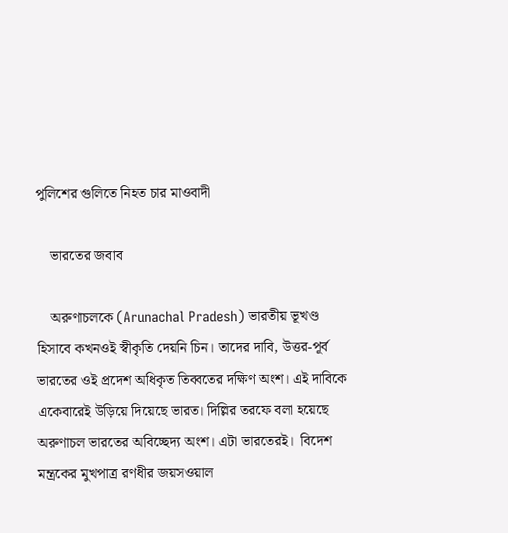পুলিশের গুলিতে নিহত চার মাওবাদী

    ভারতের জবাব

    অরুণাচলকে (Arunachal Pradesh) ভারতীয় ভূখণ্ড হিসাবে কখনওই স্বীকৃতি দেয়নি চিন। তাদের দাবি, উত্তর-পূর্ব ভারতের ওই প্রদেশ অধিকৃত তিব্বতের দক্ষিণ অংশ। এই দাবিকে একেবারেই উড়িয়ে দিয়েছে ভারত। দিল্লির তরফে বলা হয়েছে অরুণাচল ভারতের অবিচ্ছেদ্য অংশ। এটা ভারতেরই।  বিদেশ মন্ত্রকের মুখপাত্র রণধীর জয়সওয়াল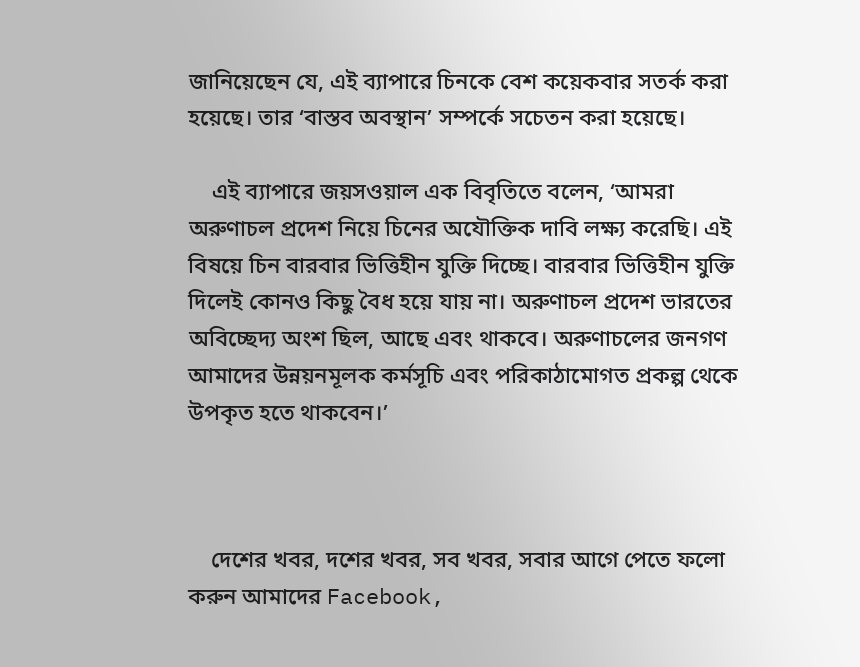জানিয়েছেন যে, এই ব্যাপারে চিনকে বেশ কয়েকবার সতর্ক করা হয়েছে। তার ‘বাস্তব অবস্থান’ সম্পর্কে সচেতন করা হয়েছে।

    এই ব্যাপারে জয়সওয়াল এক বিবৃতিতে বলেন, ‘আমরা অরুণাচল প্রদেশ নিয়ে চিনের অযৌক্তিক দাবি লক্ষ্য করেছি। এই বিষয়ে চিন বারবার ভিত্তিহীন যুক্তি দিচ্ছে। বারবার ভিত্তিহীন যুক্তি দিলেই কোনও কিছু বৈধ হয়ে যায় না। অরুণাচল প্রদেশ ভারতের অবিচ্ছেদ্য অংশ ছিল, আছে এবং থাকবে। অরুণাচলের জনগণ আমাদের উন্নয়নমূলক কর্মসূচি এবং পরিকাঠামোগত প্রকল্প থেকে উপকৃত হতে থাকবেন।’



    দেশের খবর, দশের খবর, সব খবর, সবার আগে পেতে ফলো করুন আমাদের Facebook,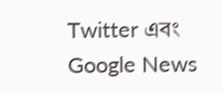Twitter এবং Google News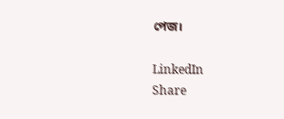পেজ।

LinkedIn
Share